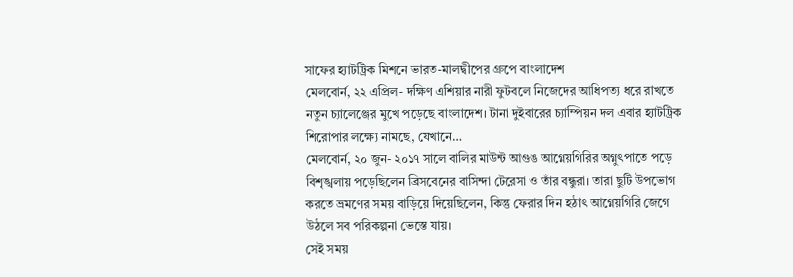সাফের হ্যাটট্রিক মিশনে ভারত-মালদ্বীপের গ্রুপে বাংলাদেশ
মেলবোর্ন, ২২ এপ্রিল- দক্ষিণ এশিয়ার নারী ফুটবলে নিজেদের আধিপত্য ধরে রাখতে নতুন চ্যালেঞ্জের মুখে পড়েছে বাংলাদেশ। টানা দুইবারের চ্যাম্পিয়ন দল এবার হ্যাটট্রিক শিরোপার লক্ষ্যে নামছে, যেখানে…
মেলবোর্ন, ২০ জুন- ২০১৭ সালে বালির মাউন্ট আগুঙ আগ্নেয়গিরির অগ্নুৎপাতে পড়ে বিশৃঙ্খলায় পড়েছিলেন ব্রিসবেনের বাসিন্দা টেরেসা ও তাঁর বন্ধুরা। তারা ছুটি উপভোগ করতে ভ্রমণের সময় বাড়িয়ে দিয়েছিলেন, কিন্তু ফেরার দিন হঠাৎ আগ্নেয়গিরি জেগে উঠলে সব পরিকল্পনা ভেস্তে যায়।
সেই সময়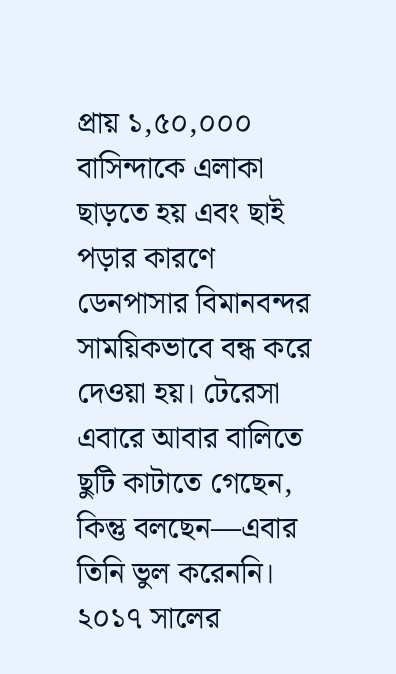প্রায় ১,৫০,০০০ বাসিন্দাকে এলাকা ছাড়তে হয় এবং ছাই পড়ার কারণে ডেনপাসার বিমানবন্দর সাময়িকভাবে বন্ধ করে দেওয়া হয়। টেরেসা এবারে আবার বালিতে ছুটি কাটাতে গেছেন, কিন্তু বলছেন—এবার তিনি ভুল করেননি। ২০১৭ সালের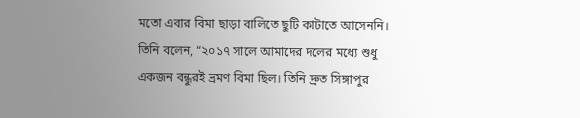মতো এবার বিমা ছাড়া বালিতে ছুটি কাটাতে আসেননি।
তিনি বলেন, “২০১৭ সালে আমাদের দলের মধ্যে শুধু একজন বন্ধুরই ভ্রমণ বিমা ছিল। তিনি দ্রুত সিঙ্গাপুর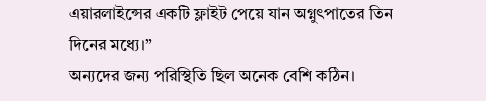এয়ারলাইন্সের একটি ফ্লাইট পেয়ে যান অগ্নুৎপাতের তিন দিনের মধ্যে।”
অন্যদের জন্য পরিস্থিতি ছিল অনেক বেশি কঠিন।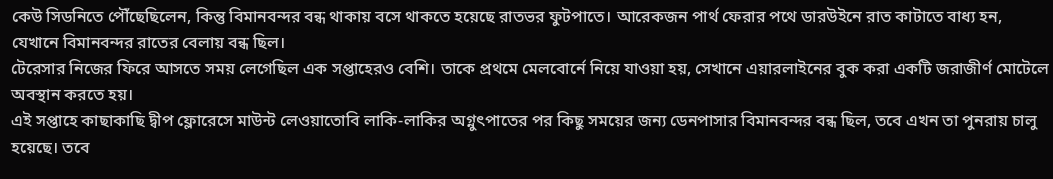কেউ সিডনিতে পৌঁছেছিলেন, কিন্তু বিমানবন্দর বন্ধ থাকায় বসে থাকতে হয়েছে রাতভর ফুটপাতে। আরেকজন পার্থ ফেরার পথে ডারউইনে রাত কাটাতে বাধ্য হন, যেখানে বিমানবন্দর রাতের বেলায় বন্ধ ছিল।
টেরেসার নিজের ফিরে আসতে সময় লেগেছিল এক সপ্তাহেরও বেশি। তাকে প্রথমে মেলবোর্নে নিয়ে যাওয়া হয়, সেখানে এয়ারলাইনের বুক করা একটি জরাজীর্ণ মোটেলে অবস্থান করতে হয়।
এই সপ্তাহে কাছাকাছি দ্বীপ ফ্লোরেসে মাউন্ট লেওয়াতোবি লাকি-লাকির অগ্নুৎপাতের পর কিছু সময়ের জন্য ডেনপাসার বিমানবন্দর বন্ধ ছিল, তবে এখন তা পুনরায় চালু হয়েছে। তবে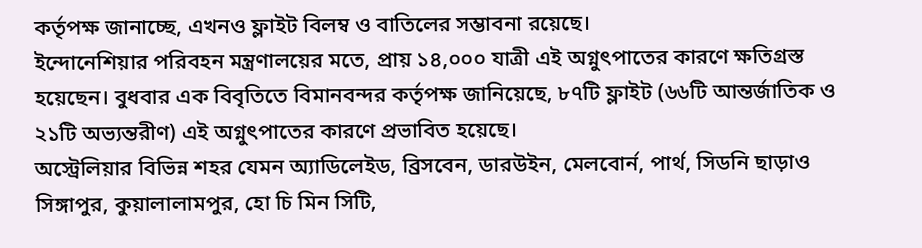কর্তৃপক্ষ জানাচ্ছে, এখনও ফ্লাইট বিলম্ব ও বাতিলের সম্ভাবনা রয়েছে।
ইন্দোনেশিয়ার পরিবহন মন্ত্রণালয়ের মতে, প্রায় ১৪,০০০ যাত্রী এই অগ্নুৎপাতের কারণে ক্ষতিগ্রস্ত হয়েছেন। বুধবার এক বিবৃতিতে বিমানবন্দর কর্তৃপক্ষ জানিয়েছে, ৮৭টি ফ্লাইট (৬৬টি আন্তর্জাতিক ও ২১টি অভ্যন্তরীণ) এই অগ্নুৎপাতের কারণে প্রভাবিত হয়েছে।
অস্ট্রেলিয়ার বিভিন্ন শহর যেমন অ্যাডিলেইড, ব্রিসবেন, ডারউইন, মেলবোর্ন, পার্থ, সিডনি ছাড়াও সিঙ্গাপুর, কুয়ালালামপুর, হো চি মিন সিটি,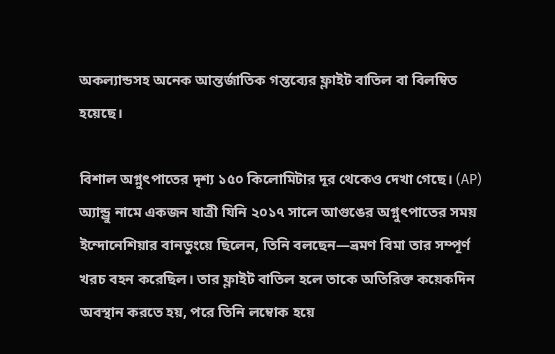অকল্যান্ডসহ অনেক আন্তর্জাতিক গন্তব্যের ফ্লাইট বাতিল বা বিলম্বিত হয়েছে।

বিশাল অগ্নুৎপাতের দৃশ্য ১৫০ কিলোমিটার দূর থেকেও দেখা গেছে। (AP)
অ্যান্ড্রু নামে একজন যাত্রী যিনি ২০১৭ সালে আগুঙের অগ্নুৎপাতের সময় ইন্দোনেশিয়ার বানডুংয়ে ছিলেন, তিনি বলছেন—ভ্রমণ বিমা তার সম্পূর্ণ খরচ বহন করেছিল। তার ফ্লাইট বাতিল হলে তাকে অতিরিক্ত কয়েকদিন অবস্থান করতে হয়, পরে তিনি লম্বোক হয়ে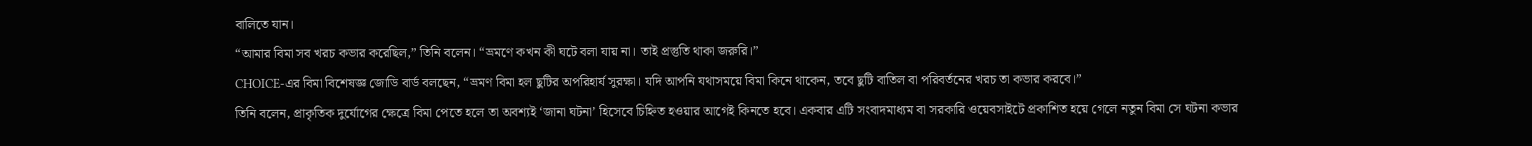বালিতে যান।
“আমার বিমা সব খরচ কভার করেছিল,” তিনি বলেন। “ভ্রমণে কখন কী ঘটে বলা যায় না। তাই প্রস্তুতি থাকা জরুরি।”
CHOICE-এর বিমা বিশেষজ্ঞ জোডি বার্ড বলছেন, “ভ্রমণ বিমা হল ছুটির অপরিহার্য সুরক্ষা। যদি আপনি যথাসময়ে বিমা কিনে থাকেন, তবে ছুটি বাতিল বা পরিবর্তনের খরচ তা কভার করবে।”
তিনি বলেন, প্রাকৃতিক দুর্যোগের ক্ষেত্রে বিমা পেতে হলে তা অবশ্যই ‘জানা ঘটনা’ হিসেবে চিহ্নিত হওয়ার আগেই কিনতে হবে। একবার এটি সংবাদমাধ্যম বা সরকারি ওয়েবসাইটে প্রকাশিত হয়ে গেলে নতুন বিমা সে ঘটনা কভার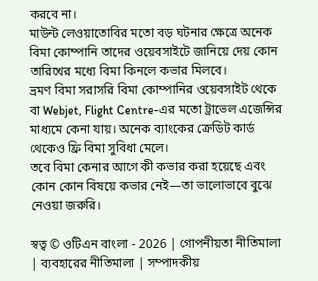করবে না।
মাউন্ট লেওয়াতোবির মতো বড় ঘটনার ক্ষেত্রে অনেক বিমা কোম্পানি তাদের ওয়েবসাইটে জানিয়ে দেয় কোন তারিখের মধ্যে বিমা কিনলে কভার মিলবে।
ভ্রমণ বিমা সরাসরি বিমা কোম্পানির ওয়েবসাইট থেকে বা Webjet, Flight Centre-এর মতো ট্রাভেল এজেন্সির মাধ্যমে কেনা যায়। অনেক ব্যাংকের ক্রেডিট কার্ড থেকেও ফ্রি বিমা সুবিধা মেলে।
তবে বিমা কেনার আগে কী কভার করা হয়েছে এবং কোন কোন বিষয়ে কভার নেই—তা ভালোভাবে বুঝে নেওয়া জরুরি।

স্বত্ব © ওটিএন বাংলা - 2026 | গোপনীয়তা নীতিমালা | ব্যবহারের নীতিমালা | সম্পাদকীয়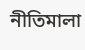নীতিমালা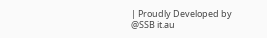| Proudly Developed by @SSB it.au